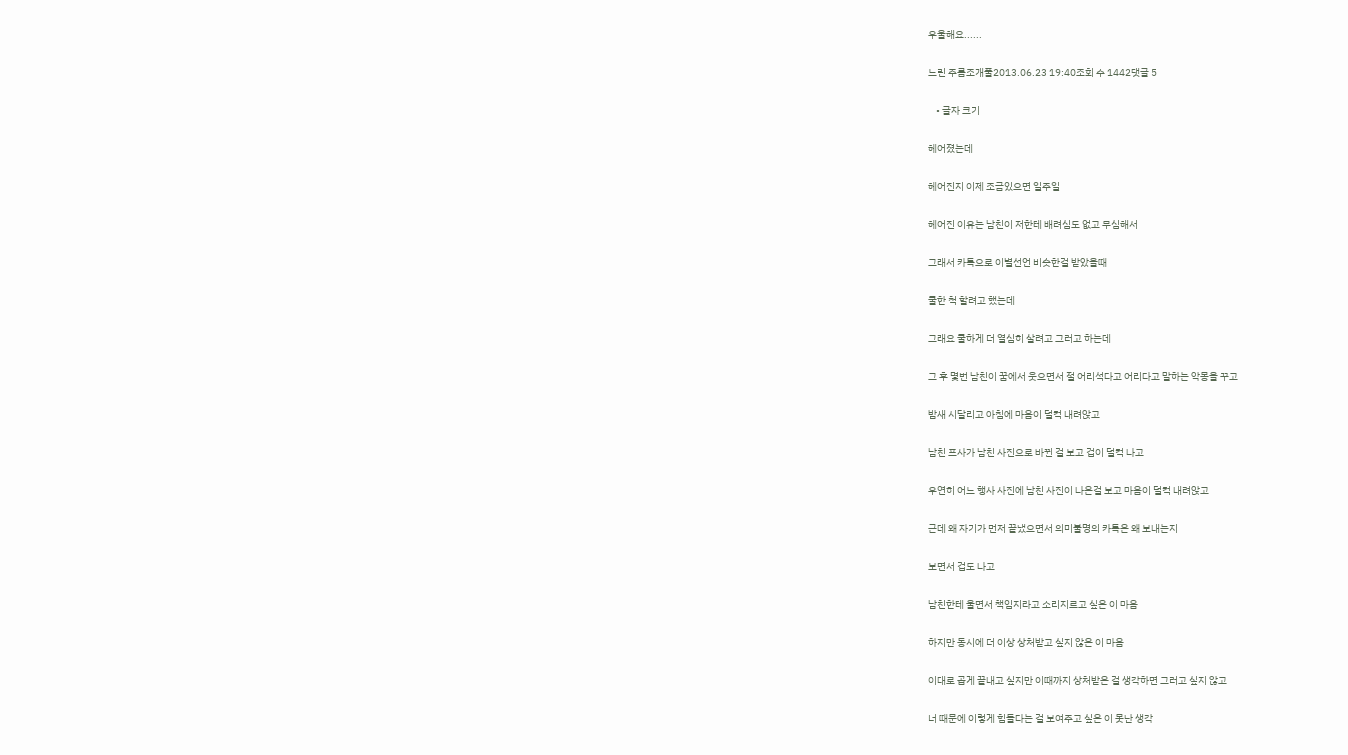우울해요......

느린 주름조개풀2013.06.23 19:40조회 수 1442댓글 5

    • 글자 크기

헤어졌는데

헤어진지 이제 조금있으면 일주일

헤어진 이유는 남친이 저한테 배려심도 없고 무심해서

그래서 카톡으로 이별선언 비슷한걸 받았을때

쿨한 척 할려고 했는데

그래요 쿨하게 더 열심히 살려고 그러고 하는데

그 후 몇번 남친이 꿈에서 웃으면서 절 어리석다고 어리다고 말하는 악몽을 꾸고

밤새 시달리고 아침에 마음이 덜컥 내려앉고

남친 프사가 남친 사진으로 바뀐 걸 보고 겁이 덜컥 나고

우연히 어느 행사 사진에 남친 사진이 나온걸 보고 마음이 덜컥 내려앉고

근데 왜 자기가 먼저 끝냈으면서 의미불명의 카톡은 왜 보내는지

보면서 겁도 나고

남친한테 울면서 책임지라고 소리지르고 싶은 이 마음

하지만 동시에 더 이상 상처받고 싶지 않은 이 마음

이대로 곱게 끝내고 싶지만 이때까지 상처받은 걸 생각하면 그러고 싶지 않고

너 때문에 이렇게 힘들다는 걸 보여주고 싶은 이 못난 생각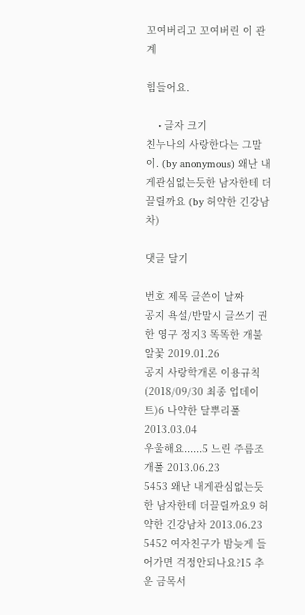꼬여버리고 꼬여버린 이 관계

힘들어요.

    • 글자 크기
친누나의 사랑한다는 그말이. (by anonymous) 왜난 내게관심없는듯한 남자한테 더끌릴까요 (by 허약한 긴강남차)

댓글 달기

번호 제목 글쓴이 날짜
공지 욕설/반말시 글쓰기 권한 영구 정지3 똑똑한 개불알꽃 2019.01.26
공지 사랑학개론 이용규칙 (2018/09/30 최종 업데이트)6 나약한 달뿌리풀 2013.03.04
우울해요......5 느린 주름조개풀 2013.06.23
5453 왜난 내게관심없는듯한 남자한테 더끌릴까요9 허약한 긴강남차 2013.06.23
5452 여자친구가 밤늦게 들어가면 걱정안되나요?15 추운 금목서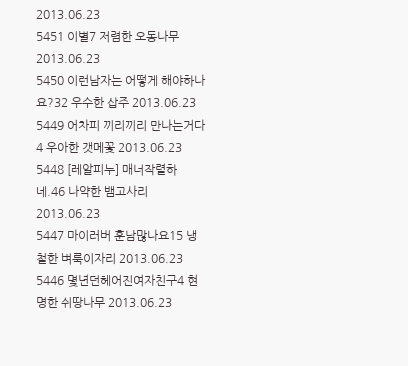2013.06.23
5451 이별7 저렴한 오동나무 2013.06.23
5450 이런남자는 어떻게 해야하나요?32 우수한 삽주 2013.06.23
5449 어차피 끼리끼리 만나는거다4 우아한 갯메꽃 2013.06.23
5448 [레알피누] 매너작렬하네.46 나약한 뱀고사리 2013.06.23
5447 마이러버 훈남많나요15 냉철한 벼룩이자리 2013.06.23
5446 몇년던헤어진여자친구4 현명한 쉬땅나무 2013.06.23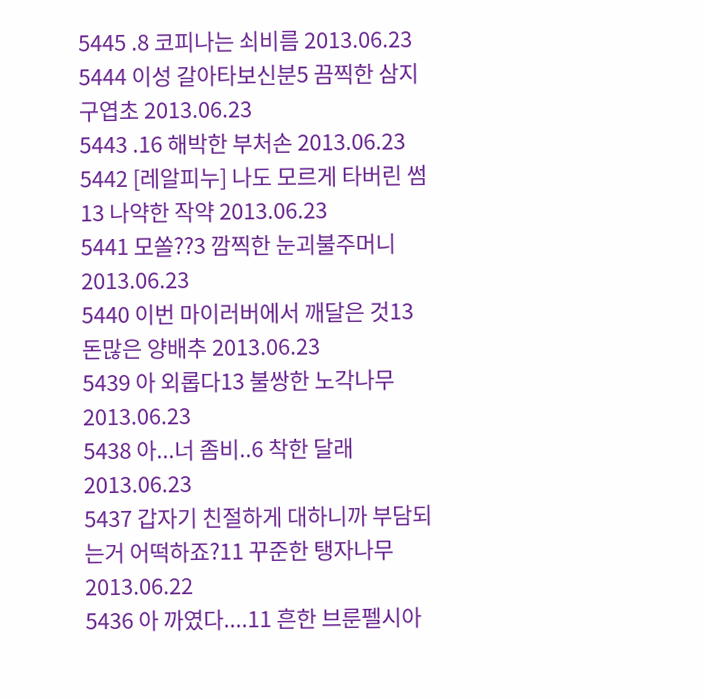5445 .8 코피나는 쇠비름 2013.06.23
5444 이성 갈아타보신분5 끔찍한 삼지구엽초 2013.06.23
5443 .16 해박한 부처손 2013.06.23
5442 [레알피누] 나도 모르게 타버린 썸13 나약한 작약 2013.06.23
5441 모쏠??3 깜찍한 눈괴불주머니 2013.06.23
5440 이번 마이러버에서 깨달은 것13 돈많은 양배추 2013.06.23
5439 아 외롭다13 불쌍한 노각나무 2013.06.23
5438 아...너 좀비..6 착한 달래 2013.06.23
5437 갑자기 친절하게 대하니까 부담되는거 어떡하죠?11 꾸준한 탱자나무 2013.06.22
5436 아 까였다....11 흔한 브룬펠시아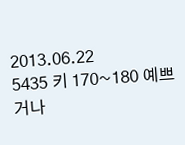2013.06.22
5435 키 170~180 예쁘거나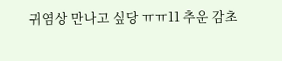귀염상 만나고 싶당 ㅠㅠ11 추운 감초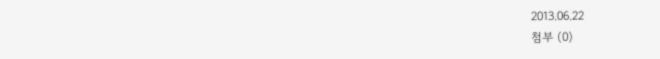2013.06.22
첨부 (0)